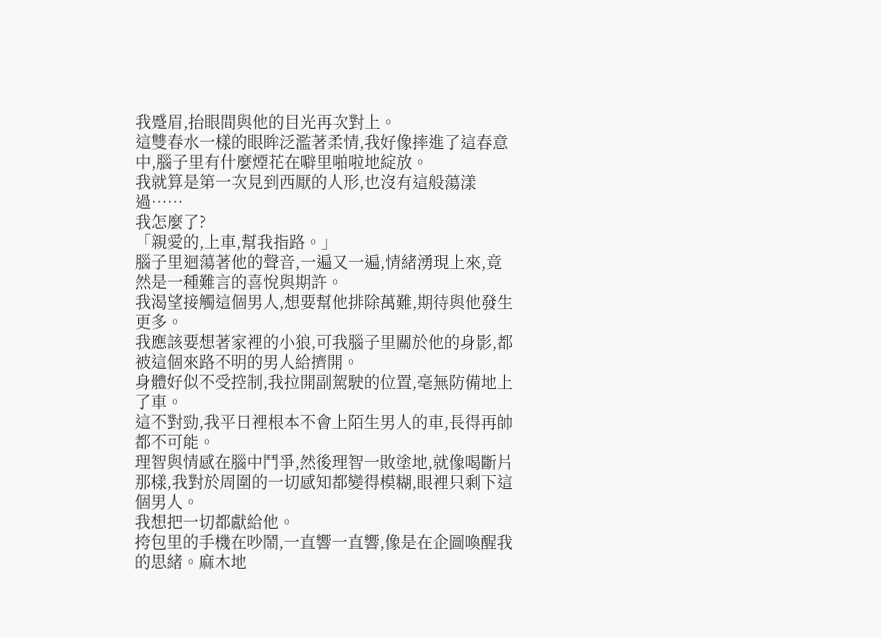我蹙眉,抬眼間與他的目光再次對上。
這雙春水一樣的眼眸泛濫著柔情,我好像摔進了這春意中,腦子里有什麼煙花在噼里啪啦地綻放。
我就算是第一次見到西厭的人形,也沒有這般蕩漾過……
我怎麼了?
「親愛的,上車,幫我指路。」
腦子里迴蕩著他的聲音,一遍又一遍,情緒湧現上來,竟然是一種難言的喜悅與期許。
我渴望接觸這個男人,想要幫他排除萬難,期待與他發生更多。
我應該要想著家裡的小狼,可我腦子里關於他的身影,都被這個來路不明的男人給擠開。
身體好似不受控制,我拉開副駕駛的位置,毫無防備地上了車。
這不對勁,我平日裡根本不會上陌生男人的車,長得再帥都不可能。
理智與情感在腦中鬥爭,然後理智一敗塗地,就像喝斷片那樣,我對於周圍的一切感知都變得模糊,眼裡只剩下這個男人。
我想把一切都獻給他。
挎包里的手機在吵鬧,一直響一直響,像是在企圖喚醒我的思緒。麻木地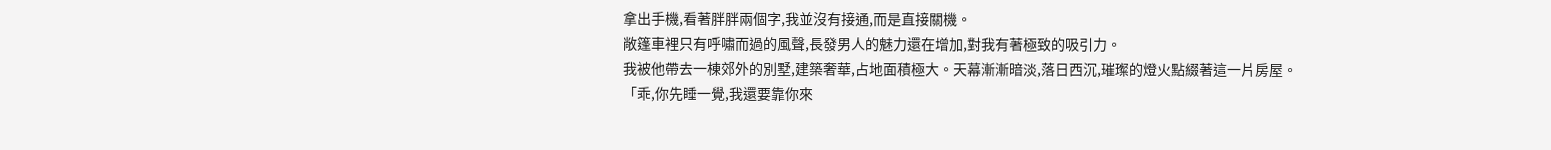拿出手機,看著胖胖兩個字,我並沒有接通,而是直接關機。
敞篷車裡只有呼嘯而過的風聲,長發男人的魅力還在增加,對我有著極致的吸引力。
我被他帶去一棟郊外的別墅,建築奢華,占地面積極大。天幕漸漸暗淡,落日西沉,璀璨的燈火點綴著這一片房屋。
「乖,你先睡一覺,我還要靠你來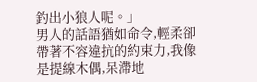釣出小狼人呢。」
男人的話語猶如命令,輕柔卻帶著不容違抗的約束力,我像是提線木偶,呆滯地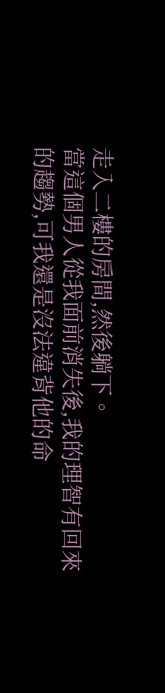走入二樓的房間,然後躺下。
當這個男人從我面前消失後,我的理智有回來的趨勢,可我還是沒法違背他的命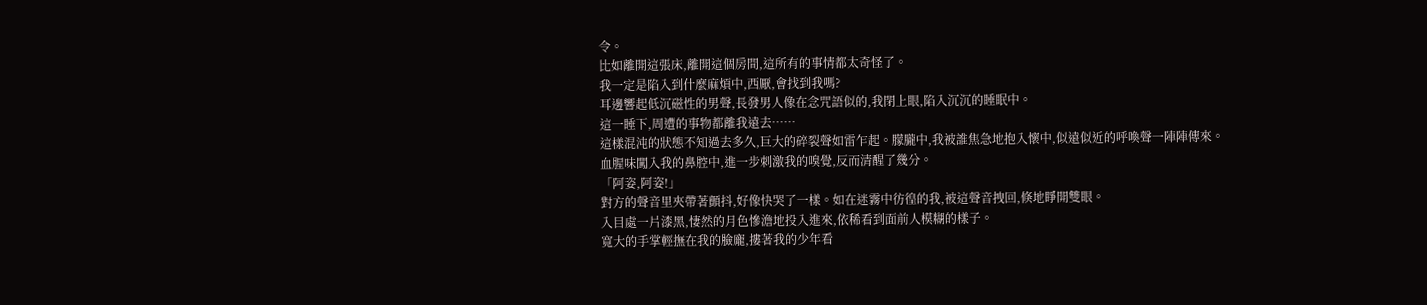令。
比如離開這張床,離開這個房間,這所有的事情都太奇怪了。
我一定是陷入到什麼麻煩中,西厭,會找到我嗎?
耳邊響起低沉磁性的男聲,長發男人像在念咒語似的,我閉上眼,陷入沉沉的睡眠中。
這一睡下,周遭的事物都離我遠去……
這樣混沌的狀態不知過去多久,巨大的碎裂聲如雷乍起。朦朧中,我被誰焦急地抱入懷中,似遠似近的呼喚聲一陣陣傳來。
血腥味闖入我的鼻腔中,進一步刺激我的嗅覺,反而清醒了幾分。
「阿姿,阿姿!」
對方的聲音里夾帶著顫抖,好像快哭了一樣。如在迷霧中彷徨的我,被這聲音拽回,倏地睜開雙眼。
入目處一片漆黑,悽然的月色慘澹地投入進來,依稀看到面前人模糊的樣子。
寬大的手掌輕撫在我的臉龐,摟著我的少年看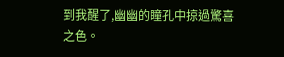到我醒了,幽幽的瞳孔中掠過驚喜之色。